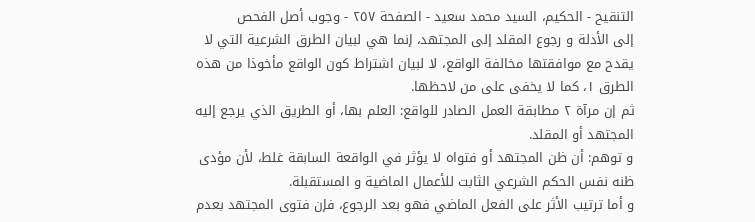التنقيح - الحكيم، السيد محمد سعيد - الصفحة ٢٥٧ - وجوب أصل الفحص
إلى الأدلة و رجوع المقلد إلى المجتهد، إنما هي لبيان الطرق الشرعية التي لا يقدح مع موافقتها مخالفة الواقع، لا لبيان اشتراط كون الواقع مأخوذا من هذه الطرق ١، كما لا يخفى على من لاحظها.
ثم إن مرآة ٢ مطابقة العمل الصادر للواقع: العلم بها، أو الطريق الذي يرجع إليه المجتهد أو المقلد.
و توهم: أن ظن المجتهد أو فتواه لا يؤثر في الواقعة السابقة غلط، لأن مؤدى ظنه نفس الحكم الشرعي الثابت للأعمال الماضية و المستقبلة.
و أما ترتيب الأثر على الفعل الماضي فهو بعد الرجوع، فإن فتوى المجتهد بعدم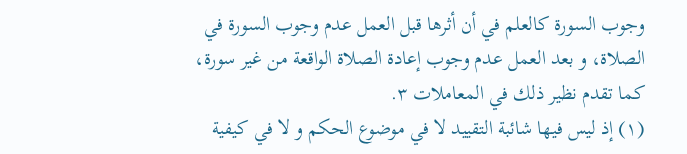وجوب السورة كالعلم في أن أثرها قبل العمل عدم وجوب السورة في الصلاة، و بعد العمل عدم وجوب إعادة الصلاة الواقعة من غير سورة، كما تقدم نظير ذلك في المعاملات ٣.
(١) إذ ليس فيها شائبة التقييد لا في موضوع الحكم و لا في كيفية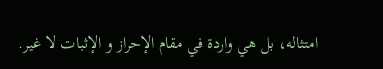امتثاله، بل هي واردة في مقام الإحراز و الإثبات لا غير.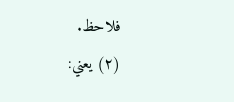فلاحظ.
(٢) يعني: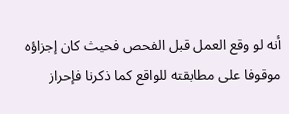أنه لو وقع العمل قبل الفحص فحيث كان إجزاؤه موقوفا على مطابقته للواقع كما ذكرنا فإحراز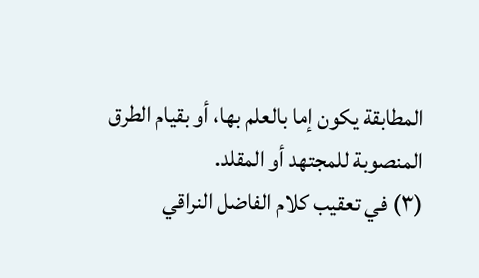المطابقة يكون إما بالعلم بها، أو بقيام الطرق المنصوبة للمجتهد أو المقلد.
(٣) في تعقيب كلام الفاضل النراقي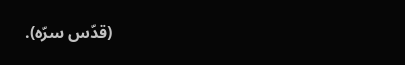(قدّس سرّه).